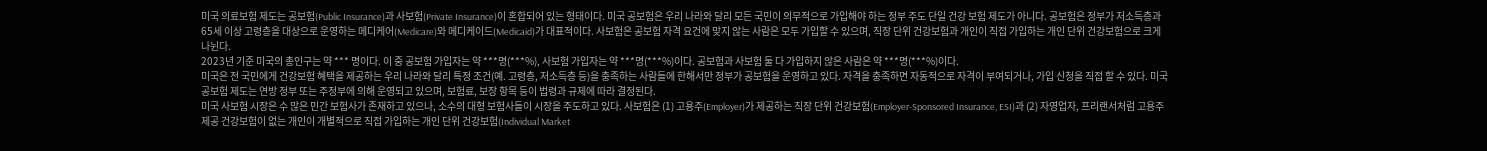미국 의료보험 제도는 공보험(Public Insurance)과 사보험(Private Insurance)이 혼합되어 있는 형태이다. 미국 공보험은 우리 나라와 달리 모든 국민이 의무적으로 가입해야 하는 정부 주도 단일 건강 보험 제도가 아니다. 공보험은 정부가 저소득층과 65세 이상 고령층을 대상으로 운영하는 메디케어(Medicare)와 메디케이드(Medicaid)가 대표적이다. 사보험은 공보험 자격 요건에 맞지 않는 사람은 모두 가입할 수 있으며, 직장 단위 건강보험과 개인이 직접 가입하는 개인 단위 건강보험으로 크게 나뉜다.
2023년 기준 미국의 총인구는 약 *** 명이다. 이 중 공보험 가입자는 약 ***명(***%), 사보험 가입자는 약 ***명(***%)이다. 공보험과 사보험 둘 다 가입하지 않은 사람은 약 ***명(***%)이다.
미국은 전 국민에게 건강보험 혜택을 제공하는 우리 나라와 달리 특정 조건(예. 고령층, 저소득층 등)을 충족하는 사람들에 한해서만 정부가 공보험을 운영하고 있다. 자격을 충족하면 자동적으로 자격이 부여되거나, 가입 신청을 직접 할 수 있다. 미국 공보험 제도는 연방 정부 또는 주정부에 의해 운영되고 있으며, 보험료, 보장 항목 등이 법령과 규제에 따라 결정된다.
미국 사보험 시장은 수 많은 민간 보험사가 존재하고 있으나, 소수의 대형 보험사들이 시장을 주도하고 있다. 사보험은 (1) 고용주(Employer)가 제공하는 직장 단위 건강보험(Employer-Sponsored Insurance, ESI)과 (2) 자영업자, 프리랜서처럼 고용주 제공 건강보험이 없는 개인이 개별적으로 직접 가입하는 개인 단위 건강보험(Individual Market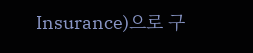Insurance)으로 구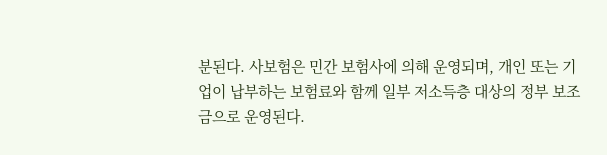분된다. 사보험은 민간 보험사에 의해 운영되며, 개인 또는 기업이 납부하는 보험료와 함께 일부 저소득층 대상의 정부 보조금으로 운영된다.